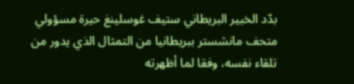بدّد الخبير البريطاني ستيف غوسلينغ حيرة مسؤولي متحف مانشستر ببريطانيا من التمثال الذي يدور من تلقاء نفسه، وفقا لما أظهرته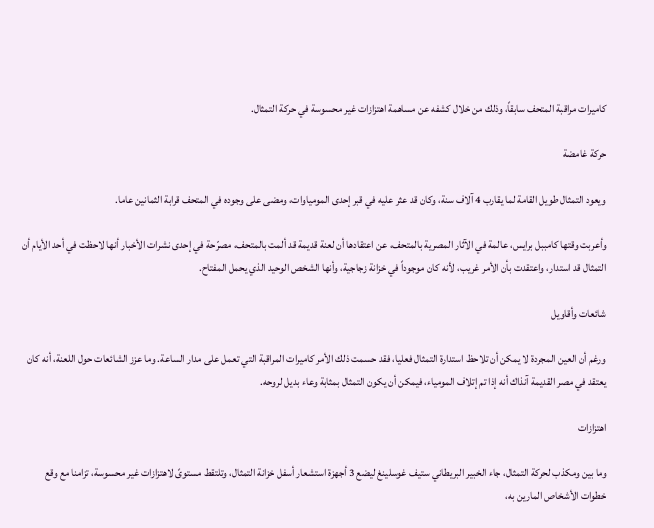كاميرات مراقبة المتحف سابقاً، وذلك من خلال كشفه عن مساهمة اهتزازات غير محسوسة في حركة التمثال.

حركة غامضة

ويعود التمثال طويل القامة لما يقارب 4 آلاف سنة، وكان قد عثر عليه في قبر إحدى المومياوات، ومضى على وجوده في المتحف قرابة الثمانين عاما.

وأعربت وقتها كامببل برايس، عالمة في الآثار المصرية بالمتحف، عن اعتقادها أن لعنة قديمة قد ألمت بالمتحف، مصرّحة في إحدى نشرات الأخبار أنها لاحظت في أحد الأيام أن التمثال قد استدار، واعتقدت بأن الأمر غريب، لأنه كان موجوداً في خزانة زجاجية، وأنها الشخص الوحيد الذي يحمل المفتاح.

شائعات وأقاويل

ورغم أن العين المجردة لا يمكن أن تلاحظ استدارة التمثال فعليا، فقد حسمت ذلك الأمر كاميرات المراقبة التي تعمل على مدار الساعة. وما عزز الشائعات حول اللعنة، أنه كان يعتقد في مصر القديمة آنذاك أنه إذا تم إتلاف المومياء، فيمكن أن يكون التمثال بمثابة وعاء بديل لروحه.

اهتزازات

وما بين ومكذب لحركة التمثال، جاء الخبير البريطاني ستيف غوسلينغ ليضع 3 أجهزة استشعار أسفل خزانة التمثال، وتلتقط مستوىً لاهتزازات غير محسوسة، تزامنا مع وقع خطوات الأشخاص المارين به،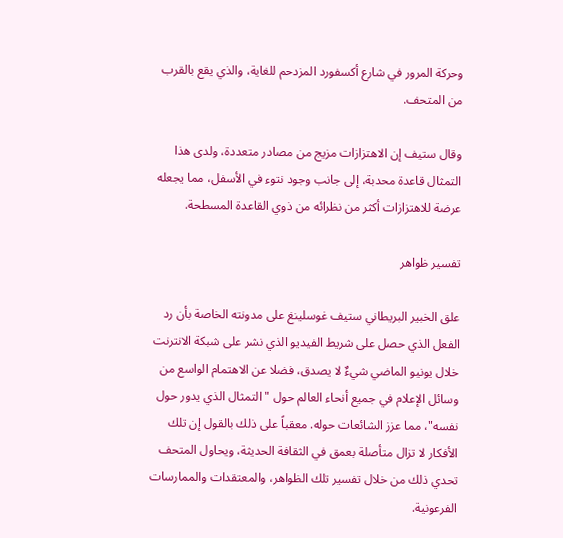وحركة المرور في شارع أكسفورد المزدحم للغاية، والذي يقع بالقرب من المتحف.

وقال ستيف إن الاهتزازات مزيج من مصادر متعددة، ولدى هذا التمثال قاعدة محدبة، إلى جانب وجود نتوء في الأسفل، مما يجعله عرضة للاهتزازات أكثر من نظرائه من ذوي القاعدة المسطحة.

تفسير ظواهر

علق الخبير البريطاني ستيف غوسلينغ على مدونته الخاصة بأن رد الفعل الذي حصل على شريط الفيديو الذي نشر على شبكة الانترنت خلال يونيو الماضي شيءٌ لا يصدق، فضلا عن الاهتمام الواسع من وسائل الإعلام في جميع أنحاء العالم حول "التمثال الذي يدور حول نفسه"، مما عزز الشائعات حوله. معقباً على ذلك بالقول إن تلك الأفكار لا تزال متأصلة بعمق في الثقافة الحديثة، ويحاول المتحف تحدي ذلك من خلال تفسير تلك الظواهر، والمعتقدات والممارسات الفرعونية.